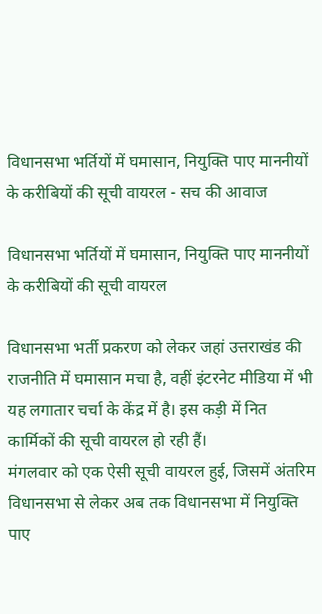विधानसभा भर्तियों में घमासान, नियुक्ति पाए माननीयों के करीबियों की सूची वायरल - सच की आवाज

विधानसभा भर्तियों में घमासान, नियुक्ति पाए माननीयों के करीबियों की सूची वायरल

विधानसभा भर्ती प्रकरण को लेकर जहां उत्तराखंड की राजनीति में घमासान मचा है, वहीं इंटरनेट मीडिया में भी यह लगातार चर्चा के केंद्र में है। इस कड़ी में नित कार्मिकों की सूची वायरल हो रही हैं।
मंगलवार को एक ऐसी सूची वायरल हुई, जिसमें अंतरिम विधानसभा से लेकर अब तक विधानसभा में नियुक्ति पाए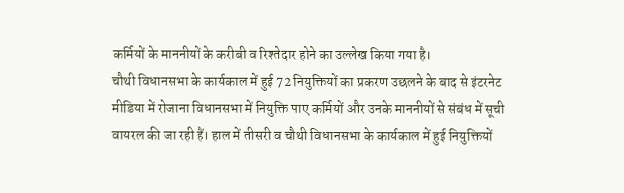कर्मियों के माननीयों के करीबी व रिश्तेदार होने का उल्लेख किया गया है।
चौथी विधानसभा के कार्यकाल में हुई 72 नियुक्तियों का प्रकरण उछलने के बाद से इंटरनेट मीडिया में रोजाना विधानसभा में नियुक्ति पाए कर्मियों और उनके माननीयों से संबंध में सूची वायरल की जा रही हैं। हाल में तीसरी व चौथी विधानसभा के कार्यकाल में हुई नियुक्तियों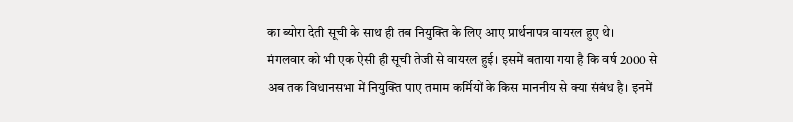का ब्योरा देती सूची के साथ ही तब नियुक्ति के लिए आए प्रार्थनापत्र वायरल हुए थे।
मंगलवार को भी एक ऐसी ही सूची तेजी से वायरल हुई। इसमें बताया गया है कि वर्ष 2000 से अब तक विधानसभा में नियुक्ति पाए तमाम कर्मियों के किस माननीय से क्या संबंध है। इनमें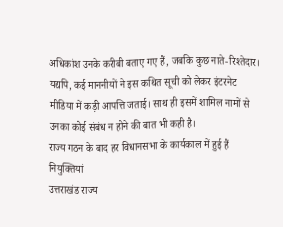अधिकांश उनके करीबी बताए गए हैं, जबकि कुछ नाते-रिश्तेदार।
यद्यपि, कई माननीयों ने इस कथित सूची को लेकर इंटरनेट मीडिया में कड़ी आपत्ति जताई। साथ ही इसमें शामिल नामों से उनका कोई संबंध न होने की बात भी कही है।
राज्य गठन के बाद हर विधानसभा के कार्यकाल में हुई हैं नियुक्तियां
उत्तराखंड राज्य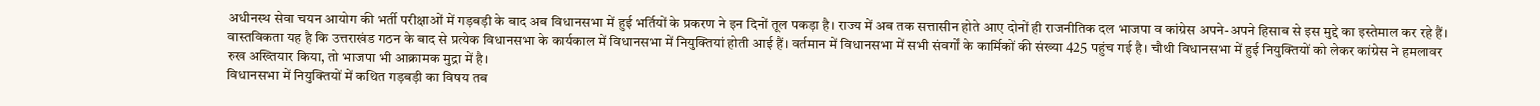अधीनस्थ सेवा चयन आयोग की भर्ती परीक्षाओं में गड़बड़ी के बाद अब विधानसभा में हुई भर्तियों के प्रकरण ने इन दिनों तूल पकड़ा है। राज्य में अब तक सत्तासीन होते आए दोनों ही राजनीतिक दल भाजपा व कांग्रेस अपने-अपने हिसाब से इस मुद्दे का इस्तेमाल कर रहे हैं।
वास्तविकता यह है कि उत्तराखंड गठन के बाद से प्रत्येक विधानसभा के कार्यकाल में विधानसभा में नियुक्तियां होती आई हैं। वर्तमान में विधानसभा में सभी संवर्गों के कार्मिकों की संख्या 425 पहुंच गई है। चौथी विधानसभा में हुई नियुक्तियों को लेकर कांग्रेस ने हमलावर रुख अख्तियार किया, तो भाजपा भी आक्रामक मुद्रा में है।
विधानसभा में नियुक्तियों में कथित गड़बड़ी का विषय तब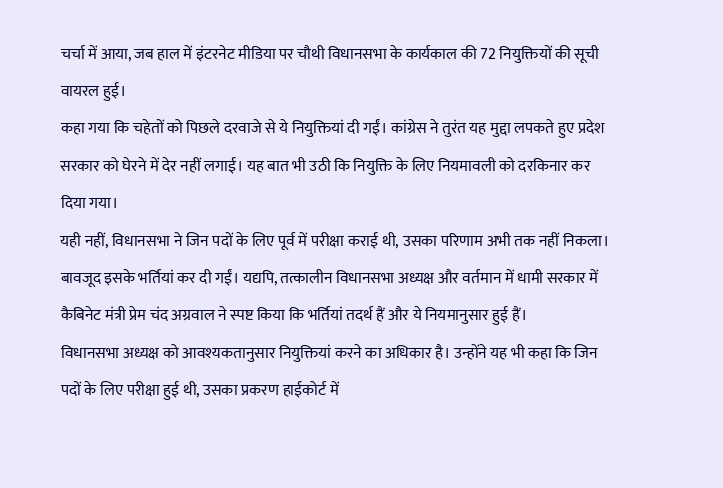चर्चा में आया, जब हाल में इंटरनेट मीडिया पर चौथी विधानसभा के कार्यकाल की 72 नियुक्तियों की सूची वायरल हुई।
कहा गया कि चहेतों को पिछले दरवाजे से ये नियुक्तियां दी गईं। कांग्रेस ने तुरंत यह मुद्दा लपकते हुए प्रदेश सरकार को घेरने में देर नहीं लगाई। यह बात भी उठी कि नियुक्ति के लिए नियमावली को दरकिनार कर दिया गया।
यही नहीं, विधानसभा ने जिन पदों के लिए पूर्व में परीक्षा कराई थी, उसका परिणाम अभी तक नहीं निकला। बावजूद इसके भर्तियां कर दी गईं। यद्यपि, तत्कालीन विधानसभा अध्यक्ष और वर्तमान में धामी सरकार में कैबिनेट मंत्री प्रेम चंद अग्रवाल ने स्पष्ट किया कि भर्तियां तदर्थ हैं और ये नियमानुसार हुई हैं।
विधानसभा अध्यक्ष को आवश्यकतानुसार नियुक्तियां करने का अधिकार है। उन्होंने यह भी कहा कि जिन पदों के लिए परीक्षा हुई थी, उसका प्रकरण हाईकोर्ट में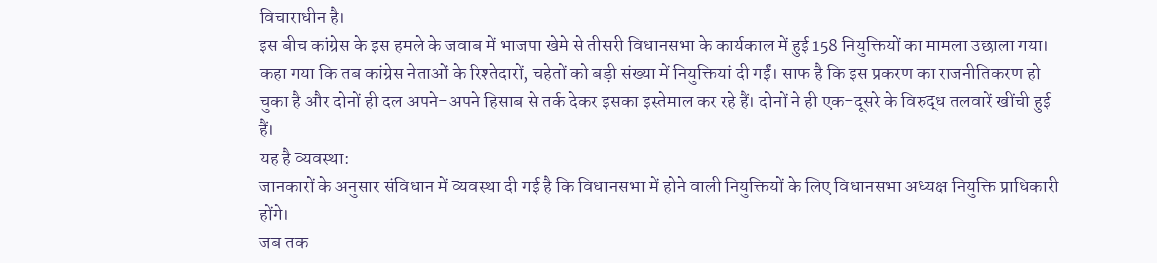विचाराधीन है।
इस बीच कांग्रेस के इस हमले के जवाब में भाजपा खेमे से तीसरी विधानसभा के कार्यकाल में हुई 158 नियुक्तियों का मामला उछाला गया। कहा गया कि तब कांग्रेस नेताओं के रिश्तेदारों, चहेतों को बड़ी संख्या में नियुक्तियां दी गईं। साफ है कि इस प्रकरण का राजनीतिकरण हो चुका है और दोनों ही दल अपने-अपने हिसाब से तर्क देकर इसका इस्तेमाल कर रहे हैं। दोनों ने ही एक-दूसरे के विरुद्ध तलवारें खींची हुई हैं।
यह है व्यवस्था:
जानकारों के अनुसार संविधान में व्यवस्था दी गई है कि विधानसभा में होने वाली नियुक्तियों के लिए विधानसभा अध्यक्ष नियुक्ति प्राधिकारी होंगे।
जब तक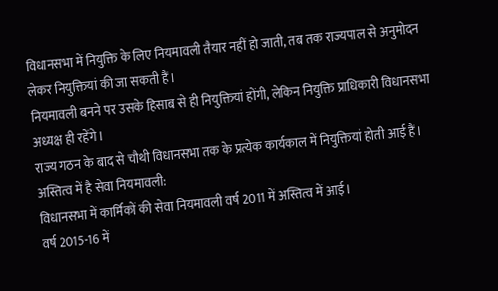विधानसभा में नियुक्ति के लिए नियमावली तैयार नहीं हो जाती, तब तक राज्यपाल से अनुमोदन लेकर नियुक्तियां की जा सकती हैं।
नियमावली बनने पर उसके हिसाब से ही नियुक्तियां होंगी, लेकिन नियुक्ति प्राधिकारी विधानसभा अध्यक्ष ही रहेंगे।
राज्य गठन के बाद से चौथी विधानसभा तक के प्रत्येक कार्यकाल में नियुक्तियां होती आई हैं।
अस्तित्व में है सेवा नियमावली:
विधानसभा में कार्मिकों की सेवा नियमावली वर्ष 2011 में अस्तित्व में आई।
वर्ष 2015-16 में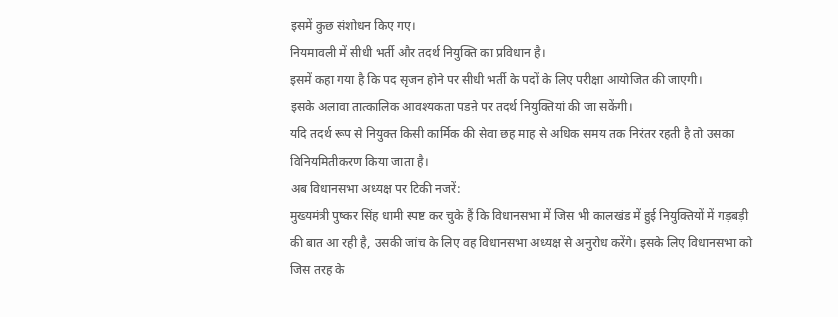इसमें कुछ संशोधन किए गए।
नियमावली में सीधी भर्ती और तदर्थ नियुक्ति का प्रविधान है।
इसमें कहा गया है कि पद सृजन होने पर सीधी भर्ती के पदों के लिए परीक्षा आयोजित की जाएगी।
इसके अलावा तात्कालिक आवश्यकता पडऩे पर तदर्थ नियुक्तियां की जा सकेंगी।
यदि तदर्थ रूप से नियुक्त किसी कार्मिक की सेवा छह माह से अधिक समय तक निरंतर रहती है तो उसका विनियमितीकरण किया जाता है।
अब विधानसभा अध्यक्ष पर टिकी नजरें:
मुख्यमंत्री पुष्कर सिंह धामी स्पष्ट कर चुके हैं कि विधानसभा में जिस भी कालखंड में हुई नियुक्तियों में गड़बड़ी की बात आ रही है, उसकी जांच के लिए वह विधानसभा अध्यक्ष से अनुरोध करेंगे। इसके लिए विधानसभा को जिस तरह के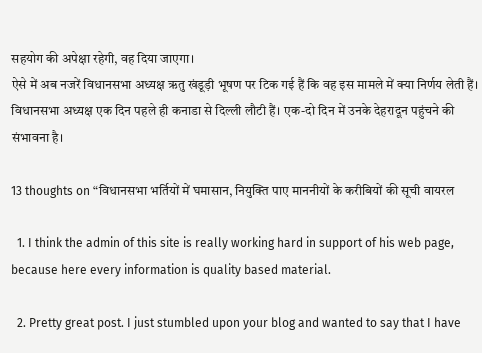सहयोग की अपेक्षा रहेगी, वह दिया जाएगा।
ऐसे में अब नजरें विधानसभा अध्यक्ष ऋतु खंडूड़ी भूषण पर टिक गई हैं कि वह इस मामले में क्या निर्णय लेती हैं। विधानसभा अध्यक्ष एक दिन पहले ही कनाडा से दिल्ली लौटी हैं। एक-दो दिन में उनके देहरादून पहुंचने की संभावना है।

13 thoughts on “विधानसभा भर्तियों में घमासान, नियुक्ति पाए माननीयों के करीबियों की सूची वायरल

  1. I think the admin of this site is really working hard in support of his web page, because here every information is quality based material.

  2. Pretty great post. I just stumbled upon your blog and wanted to say that I have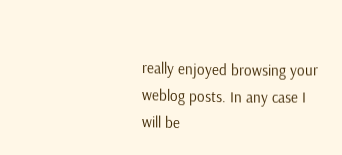really enjoyed browsing your weblog posts. In any case I will be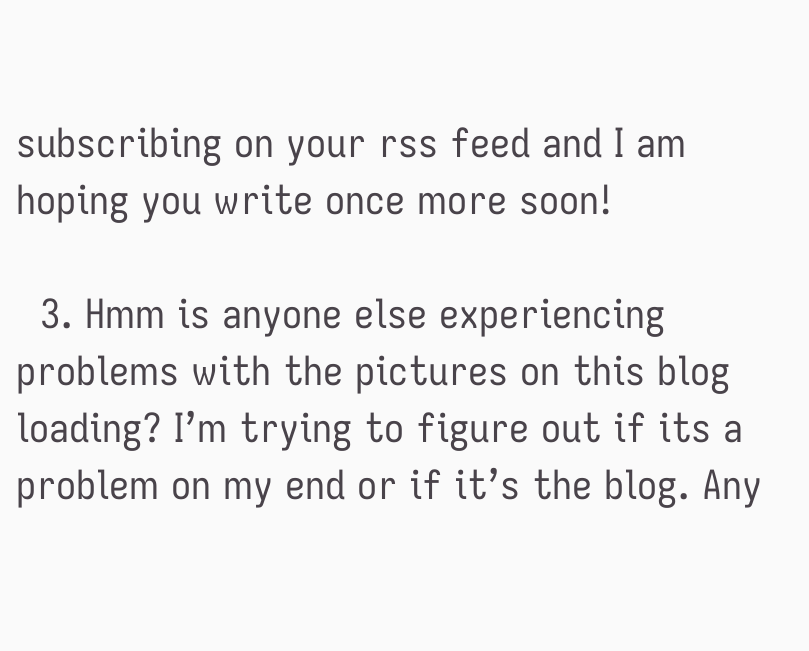subscribing on your rss feed and I am hoping you write once more soon!

  3. Hmm is anyone else experiencing problems with the pictures on this blog loading? I’m trying to figure out if its a problem on my end or if it’s the blog. Any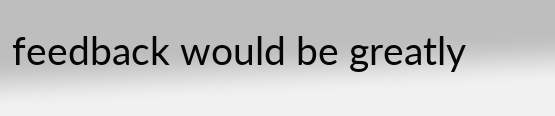feedback would be greatly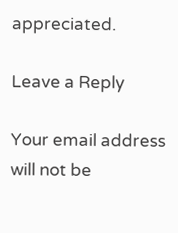appreciated.

Leave a Reply

Your email address will not be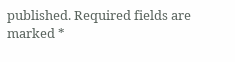published. Required fields are marked *